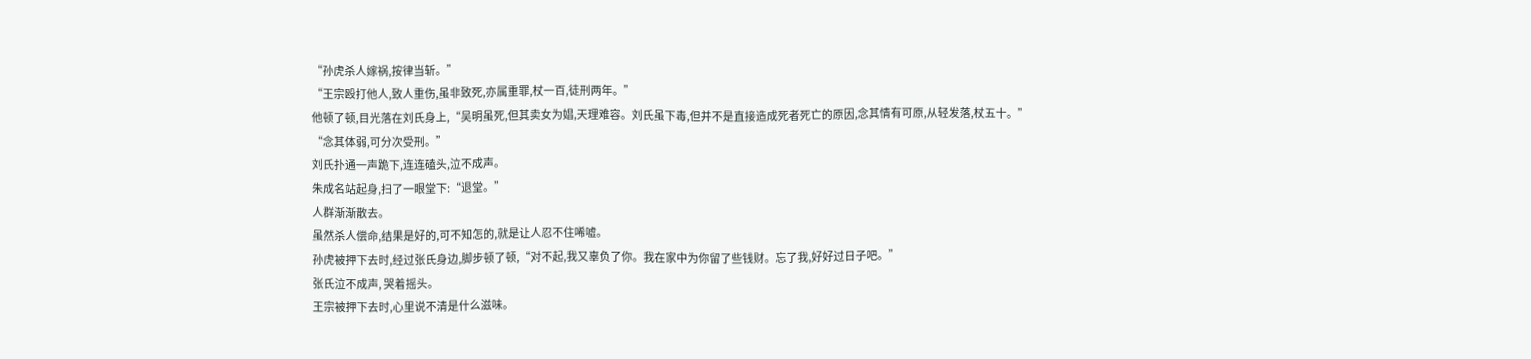“孙虎杀人嫁祸,按律当斩。”
“王宗殴打他人,致人重伤,虽非致死,亦属重罪,杖一百,徒刑两年。”
他顿了顿,目光落在刘氏身上,“吴明虽死,但其卖女为娼,天理难容。刘氏虽下毒,但并不是直接造成死者死亡的原因,念其情有可原,从轻发落,杖五十。”
“念其体弱,可分次受刑。”
刘氏扑通一声跪下,连连磕头,泣不成声。
朱成名站起身,扫了一眼堂下:“退堂。”
人群渐渐散去。
虽然杀人偿命,结果是好的,可不知怎的,就是让人忍不住唏嘘。
孙虎被押下去时,经过张氏身边,脚步顿了顿,“对不起,我又辜负了你。我在家中为你留了些钱财。忘了我,好好过日子吧。”
张氏泣不成声, 哭着摇头。
王宗被押下去时,心里说不清是什么滋味。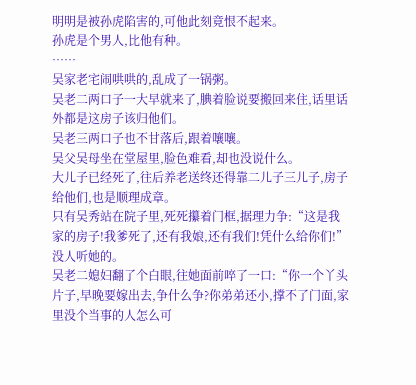明明是被孙虎陷害的,可他此刻竟恨不起来。
孙虎是个男人,比他有种。
……
吴家老宅闹哄哄的,乱成了一锅粥。
吴老二两口子一大早就来了,腆着脸说要搬回来住,话里话外都是这房子该归他们。
吴老三两口子也不甘落后,跟着嚷嚷。
吴父吴母坐在堂屋里,脸色难看,却也没说什么。
大儿子已经死了,往后养老送终还得靠二儿子三儿子,房子给他们,也是顺理成章。
只有吴秀站在院子里,死死攥着门框,据理力争:“这是我家的房子!我爹死了,还有我娘,还有我们!凭什么给你们!”
没人听她的。
吴老二媳妇翻了个白眼,往她面前啐了一口:“你一个丫头片子,早晚要嫁出去,争什么争?你弟弟还小,撑不了门面,家里没个当事的人怎么可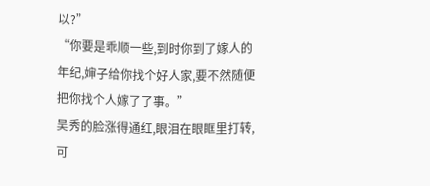以?”
“你要是乖顺一些,到时你到了嫁人的年纪,婶子给你找个好人家,要不然随便把你找个人嫁了了事。”
吴秀的脸涨得通红,眼泪在眼眶里打转,可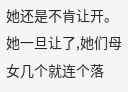她还是不肯让开。
她一旦让了,她们母女几个就连个落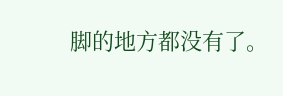脚的地方都没有了。